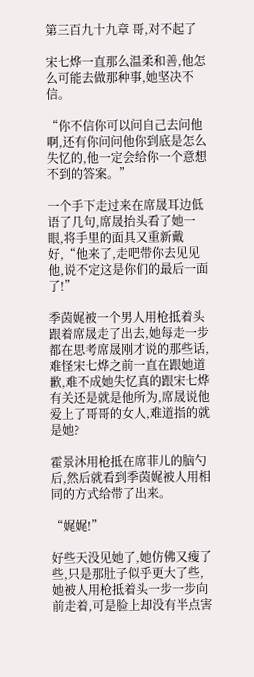第三百九十九章 哥,对不起了

宋七烨一直那么温柔和善,他怎么可能去做那种事,她坚决不信。

“你不信你可以问自己去问他啊,还有你问问他你到底是怎么失忆的,他一定会给你一个意想不到的答案。”

一个手下走过来在席晟耳边低语了几句,席晟抬头看了她一眼,将手里的面具又重新戴好,“他来了,走吧带你去见见他,说不定这是你们的最后一面了!”

季茵娓被一个男人用枪抵着头跟着席晟走了出去,她每走一步都在思考席晟刚才说的那些话,难怪宋七烨之前一直在跟她道歉,难不成她失忆真的跟宋七烨有关还是就是他所为,席晟说他爱上了哥哥的女人,难道指的就是她?

霍景沐用枪抵在席菲儿的脑勺后,然后就看到季茵娓被人用相同的方式给带了出来。

“娓娓!”

好些天没见她了,她仿佛又瘦了些,只是那肚子似乎更大了些,她被人用枪抵着头一步一步向前走着,可是脸上却没有半点害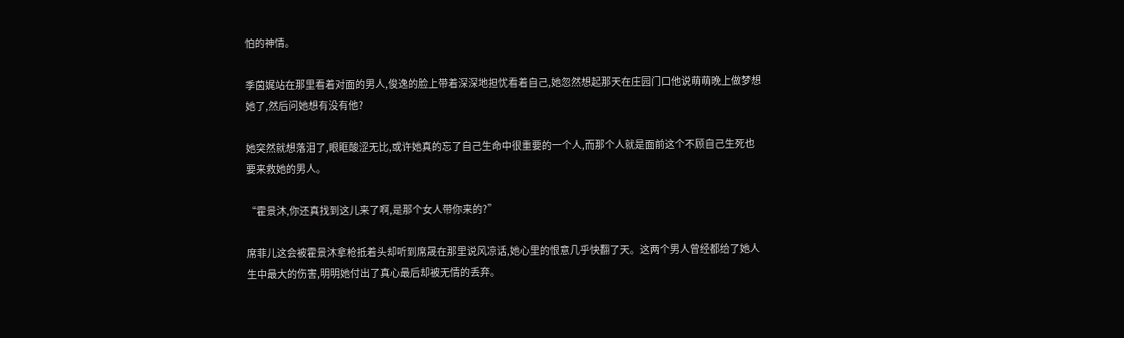怕的神情。

季茵娓站在那里看着对面的男人,俊逸的脸上带着深深地担忧看着自己,她忽然想起那天在庄园门口他说萌萌晚上做梦想她了,然后问她想有没有他?

她突然就想落泪了,眼眶酸涩无比,或许她真的忘了自己生命中很重要的一个人,而那个人就是面前这个不顾自己生死也要来救她的男人。

“霍景沐,你还真找到这儿来了啊,是那个女人带你来的?”

席菲儿这会被霍景沐拿枪抵着头却听到席晟在那里说风凉话,她心里的恨意几乎快翻了天。这两个男人曾经都给了她人生中最大的伤害,明明她付出了真心最后却被无情的丢弃。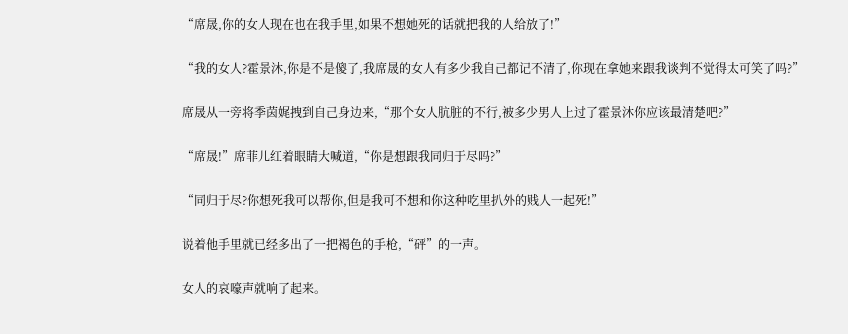“席晟,你的女人现在也在我手里,如果不想她死的话就把我的人给放了!”

“我的女人?霍景沐,你是不是傻了,我席晟的女人有多少我自己都记不清了,你现在拿她来跟我谈判不觉得太可笑了吗?”

席晟从一旁将季茵娓拽到自己身边来,“那个女人肮脏的不行,被多少男人上过了霍景沐你应该最清楚吧?”

“席晟!”席菲儿红着眼睛大喊道,“你是想跟我同归于尽吗?”

“同归于尽?你想死我可以帮你,但是我可不想和你这种吃里扒外的贱人一起死!”

说着他手里就已经多出了一把褐色的手枪,“砰”的一声。

女人的哀嚎声就响了起来。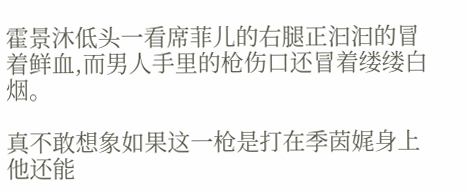霍景沐低头一看席菲儿的右腿正汩汩的冒着鲜血,而男人手里的枪伤口还冒着缕缕白烟。

真不敢想象如果这一枪是打在季茵娓身上他还能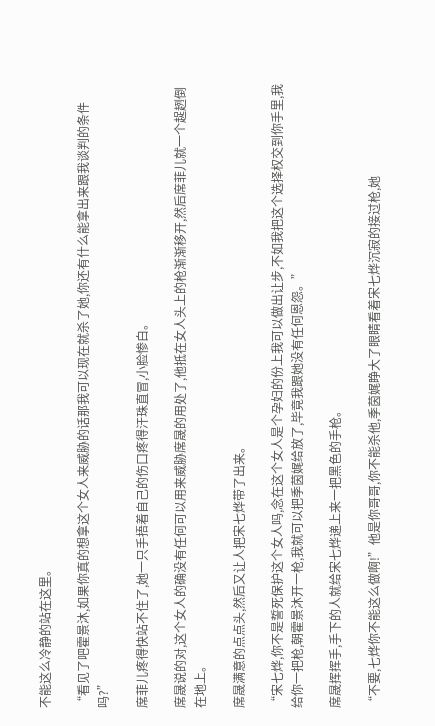不能这么冷静的站在这里。

“看见了吧霍景沐,如果你真的想拿这个女人来威胁的话那我可以现在就杀了她,你还有什么能拿出来跟我谈判的条件吗?”

席菲儿疼得快站不住了,她一只手捂着自己的伤口疼得汗珠直冒,小脸惨白。

席晟说的对,这个女人的确没有任何可以用来威胁席晟的用处了,他抵在女人头上的枪渐渐移开,然后席菲儿就一个趗趔倒在地上。

席晟满意的点点头,然后又让人把宋七烨带了出来。

“宋七烨,你不是誓死保护这个女人吗,念在这个女人是个孕妇的份上我可以做出让步,不如我把这个选择权交到你手里,我给你一把枪,朝霍景沐开一枪,我就可以把季茵娓给放了,毕竟我跟她没有任何恩怨。”

席晟挥挥手,手下的人就给宋七烨递上来一把黑色的手枪。

“不要,七烨你不能这么做啊!”他是你哥哥,你不能杀他,季茵娓睁大了眼睛看着宋七烨沉寂的接过枪,她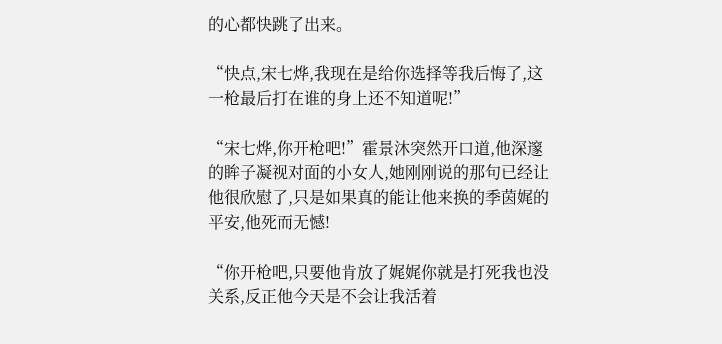的心都快跳了出来。

“快点,宋七烨,我现在是给你选择等我后悔了,这一枪最后打在谁的身上还不知道呢!”

“宋七烨,你开枪吧!”霍景沐突然开口道,他深邃的眸子凝视对面的小女人,她刚刚说的那句已经让他很欣慰了,只是如果真的能让他来换的季茵娓的平安,他死而无憾!

“你开枪吧,只要他肯放了娓娓你就是打死我也没关系,反正他今天是不会让我活着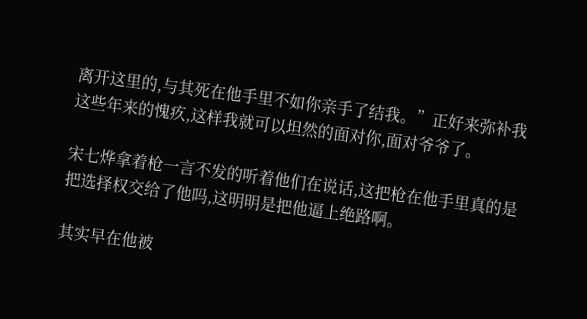离开这里的,与其死在他手里不如你亲手了结我。”正好来弥补我这些年来的愧疚,这样我就可以坦然的面对你,面对爷爷了。

宋七烨拿着枪一言不发的听着他们在说话,这把枪在他手里真的是把选择权交给了他吗,这明明是把他逼上绝路啊。

其实早在他被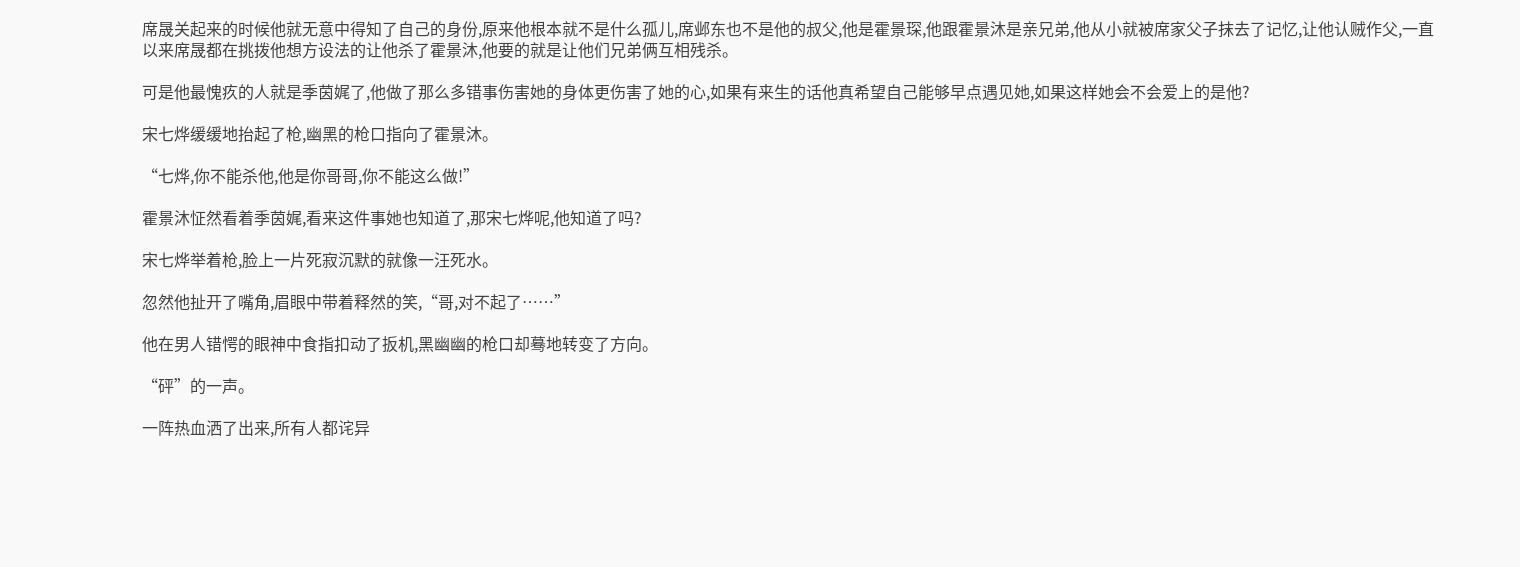席晟关起来的时候他就无意中得知了自己的身份,原来他根本就不是什么孤儿,席邺东也不是他的叔父,他是霍景琛,他跟霍景沐是亲兄弟,他从小就被席家父子抹去了记忆,让他认贼作父,一直以来席晟都在挑拨他想方设法的让他杀了霍景沐,他要的就是让他们兄弟俩互相残杀。

可是他最愧疚的人就是季茵娓了,他做了那么多错事伤害她的身体更伤害了她的心,如果有来生的话他真希望自己能够早点遇见她,如果这样她会不会爱上的是他?

宋七烨缓缓地抬起了枪,幽黑的枪口指向了霍景沐。

“七烨,你不能杀他,他是你哥哥,你不能这么做!”

霍景沐怔然看着季茵娓,看来这件事她也知道了,那宋七烨呢,他知道了吗?

宋七烨举着枪,脸上一片死寂沉默的就像一汪死水。

忽然他扯开了嘴角,眉眼中带着释然的笑,“哥,对不起了……”

他在男人错愕的眼神中食指扣动了扳机,黑幽幽的枪口却蓦地转变了方向。

“砰”的一声。

一阵热血洒了出来,所有人都诧异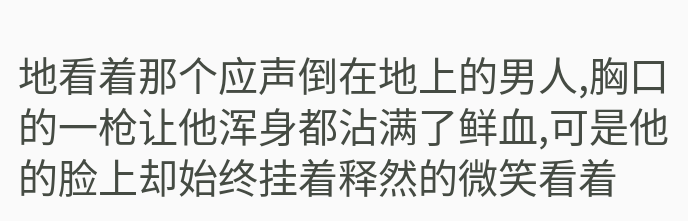地看着那个应声倒在地上的男人,胸口的一枪让他浑身都沾满了鲜血,可是他的脸上却始终挂着释然的微笑看着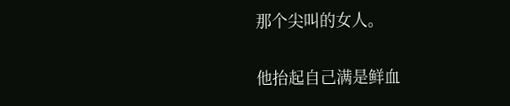那个尖叫的女人。

他抬起自己满是鲜血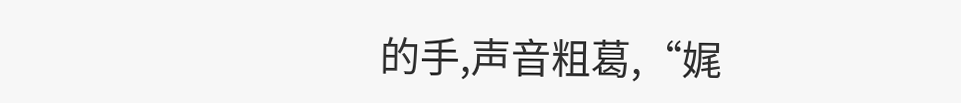的手,声音粗葛,“娓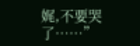娓,不要哭了……”